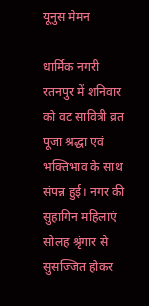यूनुस मेमन

धार्मिक नगरी रतनपुर में शनिवार को वट सावित्री व्रत पूजा श्रद्धा एवं भक्तिभाव के साथ संपन्न हुई। नगर की सुहागिन महिलाएं सोलह श्रृंगार से सुसज्जित होकर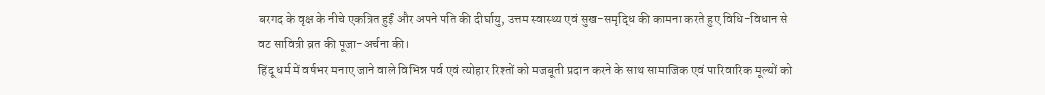बरगद के वृक्ष के नीचे एकत्रित हुईं और अपने पति की दीर्घायु, उत्तम स्वास्थ्य एवं सुख-समृद्धि की कामना करते हुए विधि-विधान से वट सावित्री व्रत की पूजा-अर्चना की।
हिंदू धर्म में वर्षभर मनाए जाने वाले विभिन्न पर्व एवं त्योहार रिश्तों को मजबूती प्रदान करने के साथ सामाजिक एवं पारिवारिक मूल्यों को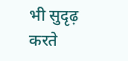भी सुदृढ़ करते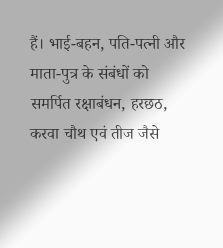हैं। भाई-बहन, पति-पत्नी और माता-पुत्र के संबंधों को समर्पित रक्षाबंधन, हरछठ, करवा चौथ एवं तीज जैसे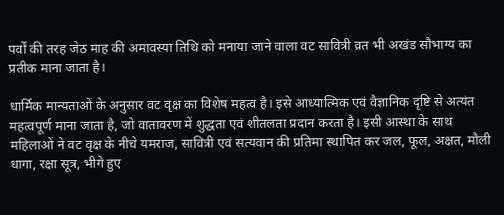पर्वों की तरह जेठ माह की अमावस्या तिथि को मनाया जाने वाला वट सावित्री व्रत भी अखंड सौभाग्य का प्रतीक माना जाता है।

धार्मिक मान्यताओं के अनुसार वट वृक्ष का विशेष महत्व है। इसे आध्यात्मिक एवं वैज्ञानिक दृष्टि से अत्यंत महत्वपूर्ण माना जाता है, जो वातावरण में शुद्धता एवं शीतलता प्रदान करता है। इसी आस्था के साथ महिलाओं ने वट वृक्ष के नीचे यमराज, सावित्री एवं सत्यवान की प्रतिमा स्थापित कर जल, फूल, अक्षत, मौली धागा, रक्षा सूत्र, भीगे हुए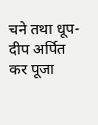चने तथा धूप-दीप अर्पित कर पूजा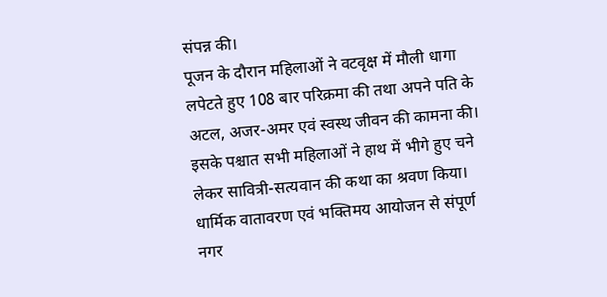संपन्न की।
पूजन के दौरान महिलाओं ने वटवृक्ष में मौली धागा लपेटते हुए 108 बार परिक्रमा की तथा अपने पति के अटल, अजर-अमर एवं स्वस्थ जीवन की कामना की। इसके पश्चात सभी महिलाओं ने हाथ में भीगे हुए चने लेकर सावित्री-सत्यवान की कथा का श्रवण किया। धार्मिक वातावरण एवं भक्तिमय आयोजन से संपूर्ण नगर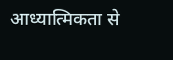आध्यात्मिकता से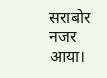सराबोर नजर आया।